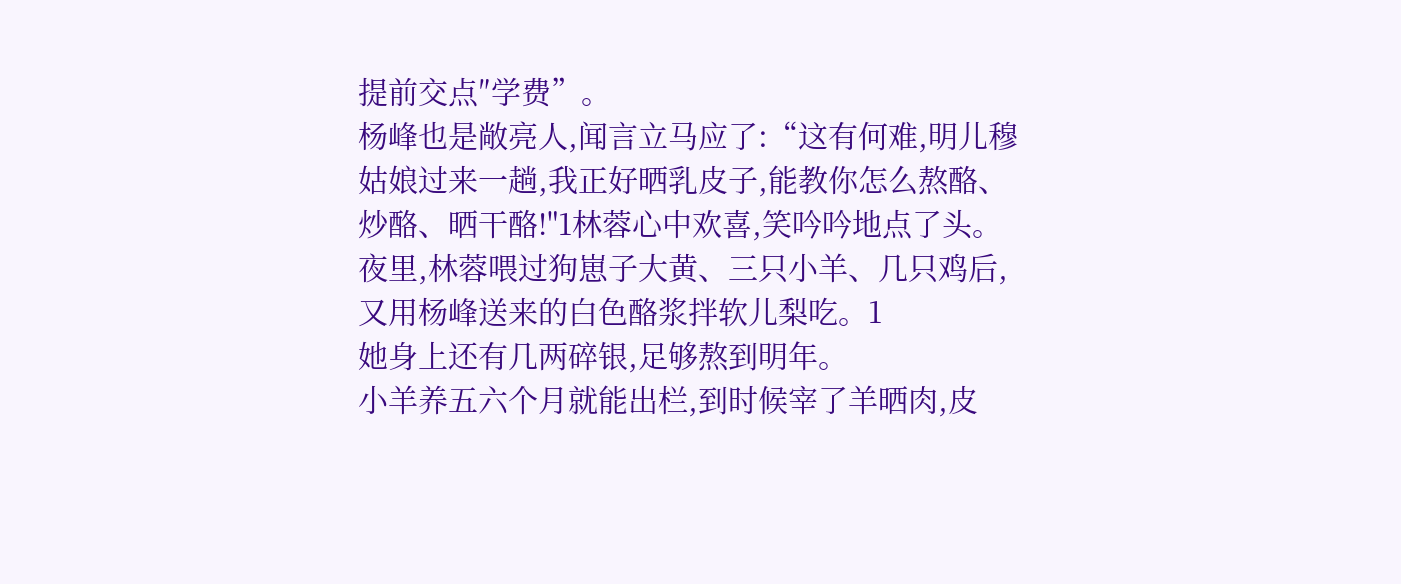提前交点″学费”。
杨峰也是敞亮人,闻言立马应了:“这有何难,明儿穆姑娘过来一趟,我正好晒乳皮子,能教你怎么熬酪、炒酪、晒干酪!"1林蓉心中欢喜,笑吟吟地点了头。
夜里,林蓉喂过狗崽子大黄、三只小羊、几只鸡后,又用杨峰送来的白色酪浆拌软儿梨吃。1
她身上还有几两碎银,足够熬到明年。
小羊养五六个月就能出栏,到时候宰了羊晒肉,皮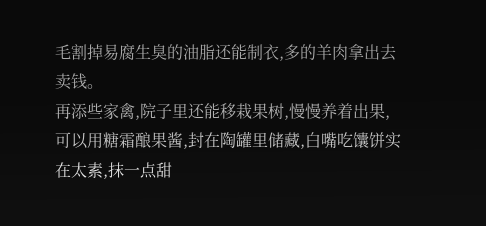毛割掉易腐生臭的油脂还能制衣,多的羊肉拿出去卖钱。
再添些家禽,院子里还能移栽果树,慢慢养着出果,可以用糖霜酿果酱,封在陶罐里储藏,白嘴吃馕饼实在太素,抹一点甜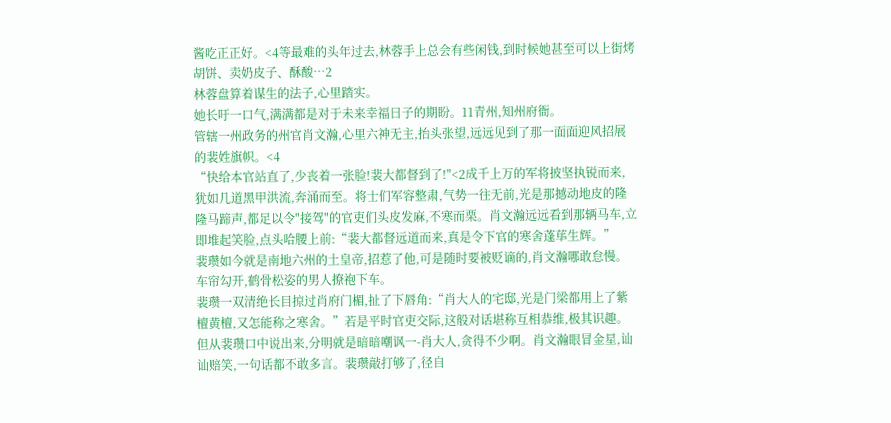酱吃正正好。<4等最难的头年过去,林蓉手上总会有些闲钱,到时候她甚至可以上街烤胡饼、卖奶皮子、酥酸…2
林蓉盘算着谋生的法子,心里踏实。
她长吁一口气,满满都是对于未来幸福日子的期盼。11青州,知州府衙。
管辖一州政务的州官肖文瀚,心里六神无主,抬头张望,远远见到了那一面面迎风招展的裴姓旗帜。<4
“快给本官站直了,少丧着一张脸!裴大都督到了!"<2成千上万的军将披坚执锐而来,犹如几道黑甲洪流,奔涌而至。将士们军容整肃,气势一往无前,光是那撼动地皮的隆隆马蹄声,都足以令"接驾"的官吏们头皮发麻,不寒而栗。肖文瀚远远看到那辆马车,立即堆起笑脸,点头哈腰上前:“裴大都督远道而来,真是令下官的寒舍蓬荜生辉。”
裴瓒如今就是南地六州的土皇帝,招惹了他,可是随时要被贬谪的,肖文瀚哪敢怠慢。
车帘勾开,鹤骨松姿的男人撩袍下车。
裴瓒一双清绝长目掠过肖府门楣,扯了下唇角:“肖大人的宅邸,光是门梁都用上了紫檀黄檀,又怎能称之寒舍。”若是平时官吏交际,这般对话堪称互相恭维,极其识趣。但从裴瓒口中说出来,分明就是暗暗嘲讽一-肖大人,贪得不少啊。肖文瀚眼冒金星,讪讪赔笑,一句话都不敢多言。裴瓒敲打够了,径自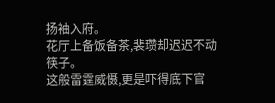扬袖入府。
花厅上备饭备茶,裴瓒却迟迟不动筷子。
这般雷霆威慑,更是吓得底下官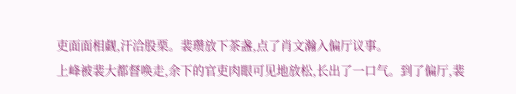吏面面相觑,汗洽股栗。裴瓒放下茶盏,点了肖文瀚入偏厅议事。
上峰被裴大都督唤走,余下的官吏肉眼可见地放松,长出了一口气。到了偏厅,裴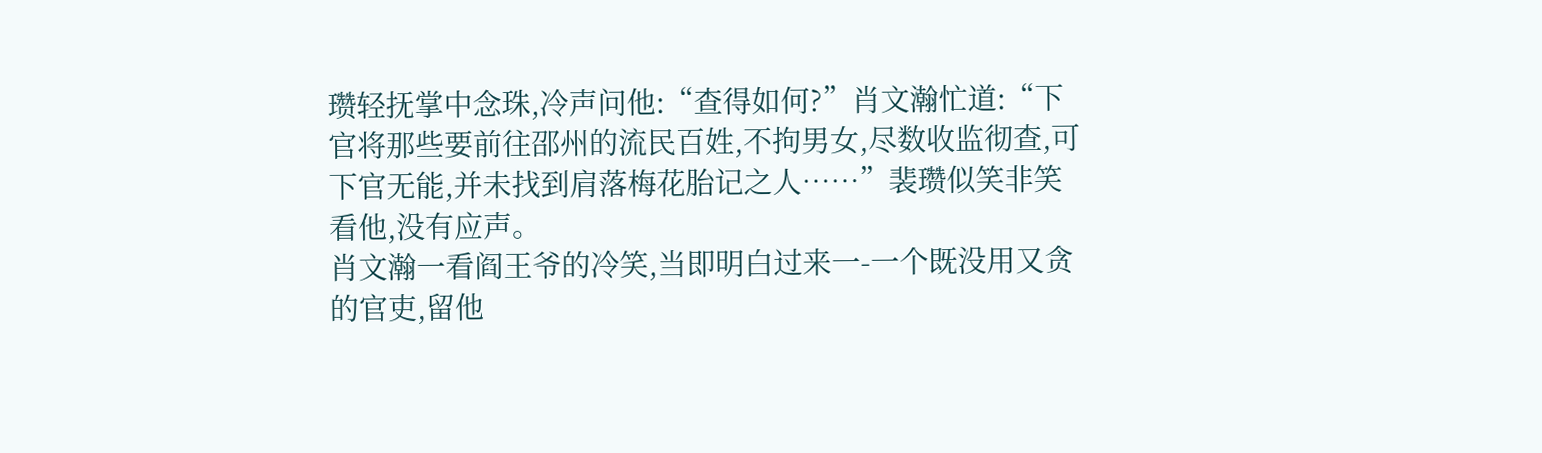瓒轻抚掌中念珠,冷声问他:“查得如何?”肖文瀚忙道:“下官将那些要前往邵州的流民百姓,不拘男女,尽数收监彻查,可下官无能,并未找到肩落梅花胎记之人……”裴瓒似笑非笑看他,没有应声。
肖文瀚一看阎王爷的冷笑,当即明白过来一-一个既没用又贪的官吏,留他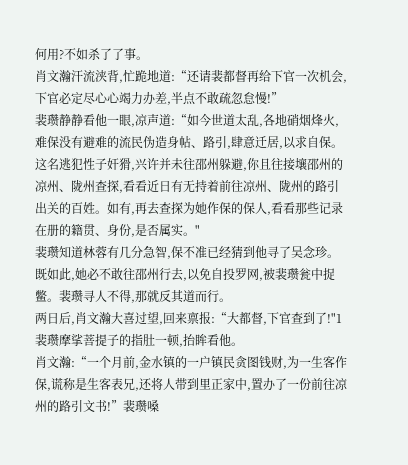何用?不如杀了了事。
肖文瀚汗流浃背,忙跪地道:“还请裴都督再给下官一次机会,下官必定尽心心竭力办差,半点不敢疏忽怠慢!”
裴瓒静静看他一眼,凉声道:“如今世道太乱,各地硝烟烽火,难保没有避难的流民伪造身帖、路引,肆意迁居,以求自保。这名逃犯性子奸猾,兴许并未往邵州躲避,你且往接壤邵州的凉州、陇州查探,看看近日有无持着前往凉州、陇州的路引出关的百姓。如有,再去查探为她作保的保人,看看那些记录在册的籍贯、身份,是否属实。"
裴瓒知道林蓉有几分急智,保不准已经猜到他寻了吴念珍。既如此,她必不敢往邵州行去,以免自投罗网,被裴瓒瓮中捉鳖。裴瓒寻人不得,那就反其道而行。
两日后,肖文瀚大喜过望,回来禀报:“大都督,下官查到了!"1裴瓒摩挲菩提子的指肚一顿,抬眸看他。
肖文瀚:“一个月前,金水镇的一户镇民贪图钱财,为一生客作保,谎称是生客表兄,还将人带到里正家中,置办了一份前往凉州的路引文书!”裴瓒嗓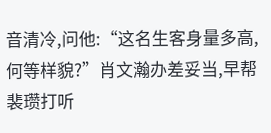音清冷,问他:“这名生客身量多高,何等样貌?”肖文瀚办差妥当,早帮裴瓒打听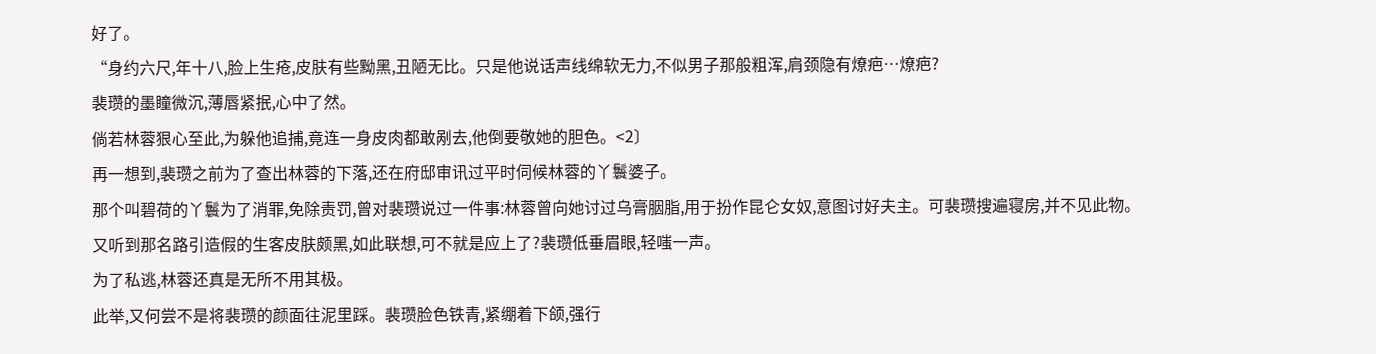好了。
“身约六尺,年十八,脸上生疮,皮肤有些黝黑,丑陋无比。只是他说话声线绵软无力,不似男子那般粗浑,肩颈隐有燎疤…燎疤?
裴瓒的墨瞳微沉,薄唇紧抿,心中了然。
倘若林蓉狠心至此,为躲他追捕,竟连一身皮肉都敢剐去,他倒要敬她的胆色。<2〕
再一想到,裴瓒之前为了查出林蓉的下落,还在府邸审讯过平时伺候林蓉的丫鬟婆子。
那个叫碧荷的丫鬟为了消罪,免除责罚,曾对裴瓒说过一件事:林蓉曾向她讨过乌膏胭脂,用于扮作昆仑女奴,意图讨好夫主。可裴瓒搜遍寝房,并不见此物。
又听到那名路引造假的生客皮肤颇黑,如此联想,可不就是应上了?裴瓒低垂眉眼,轻嗤一声。
为了私逃,林蓉还真是无所不用其极。
此举,又何尝不是将裴瓒的颜面往泥里踩。裴瓒脸色铁青,紧绷着下颌,强行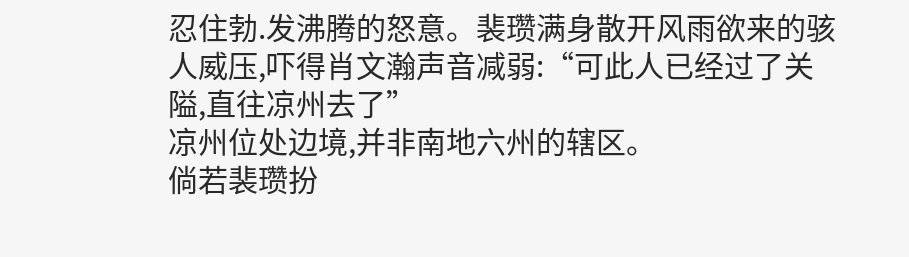忍住勃.发沸腾的怒意。裴瓒满身散开风雨欲来的骇人威压,吓得肖文瀚声音减弱:“可此人已经过了关隘,直往凉州去了”
凉州位处边境,并非南地六州的辖区。
倘若裴瓒扮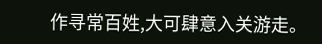作寻常百姓,大可肆意入关游走。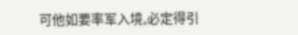可他如要率军入境,必定得引